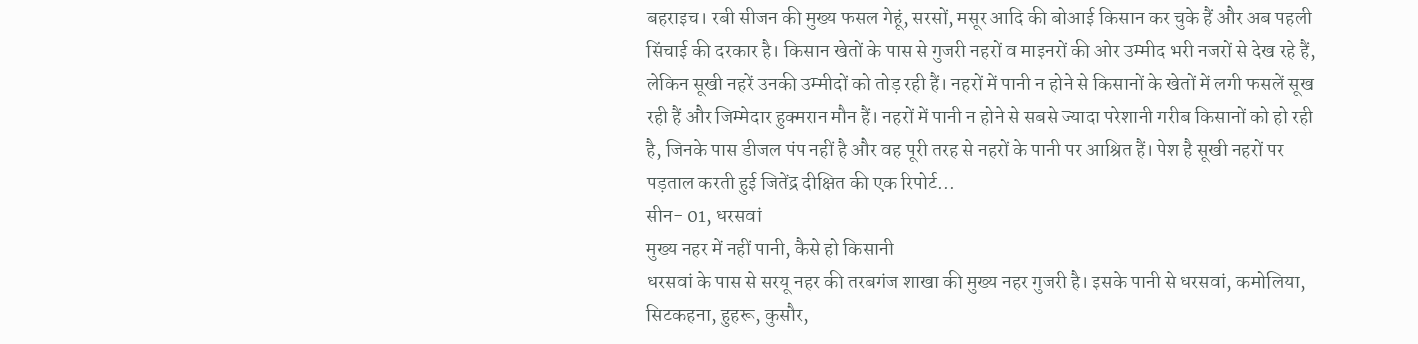बहराइच। रबी सीजन की मुख्य फसल गेहूं, सरसों, मसूर आदि की बोआई किसान कर चुके हैं और अब पहली सिंचाई की दरकार है। किसान खेतों के पास से गुजरी नहरों व माइनरों की ओर उम्मीद भरी नजरों से देख रहे हैं, लेकिन सूखी नहरें उनकी उम्मीदों को तोड़ रही हैं। नहरों में पानी न होने से किसानों के खेतों में लगी फसलें सूख रही हैं और जिम्मेदार हुक्मरान मौन हैं। नहरों में पानी न होने से सबसे ज्यादा परेशानी गरीब किसानों को हो रही है, जिनके पास डीजल पंप नहीं है और वह पूरी तरह से नहरों के पानी पर आश्रित हैं। पेश है सूखी नहरों पर पड़ताल करती हुई जितेंद्र दीक्षित की एक रिपोर्ट...
सीन- 01, धरसवां
मुख्य नहर में नहीं पानी, कैसे हो किसानी
धरसवां के पास से सरयू नहर की तरबगंज शाखा की मुख्य नहर गुजरी है। इसके पानी से धरसवां, कमोलिया, सिटकहना, हुहरू, कुसौर,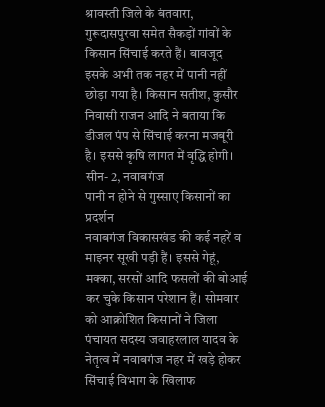श्रावस्ती जिले के बंतवारा, गुरूदासपुरवा समेत सैकड़ों गांवों के किसान सिंचाई करते हैं। बावजूद इसके अभी तक नहर में पानी नहीं छोड़ा गया है। किसान सतीश, कुसौर निवासी राजन आदि ने बताया कि डीजल पंप से सिंचाई करना मजबूरी है। इससे कृषि लागत में वृद्धि होगी।
सीन- 2, नवाबगंज
पानी न होने से गुस्साए किसानों का प्रदर्शन
नवाबगंज विकासखंड की कई नहरें व माइनर सूखी पड़ी हैं। इससे गेहूं, मक्का, सरसों आदि फसलों की बोआई कर चुके किसान परेशान हैं। सोमवार को आक्रोशित किसानों ने जिला पंचायत सदस्य जवाहरलाल यादव के नेतृत्व में नवाबगंज नहर में खड़े होकर सिंचाई विभाग के खिलाफ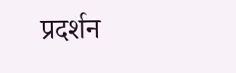प्रदर्शन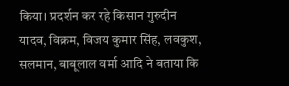किया। प्रदर्शन कर रहे किसान गुरुदीन यादव, विक्रम, विजय कुमार सिंह, लवकुश, सलमान, बाबूलाल वर्मा आदि ने बताया कि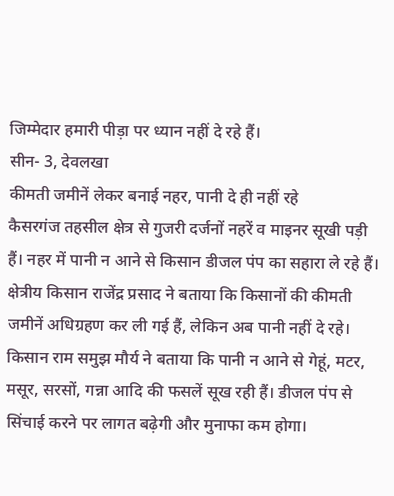जिम्मेदार हमारी पीड़ा पर ध्यान नहीं दे रहे हैं।
सीन- 3, देवलखा
कीमती जमीनें लेकर बनाई नहर, पानी दे ही नहीं रहे
कैसरगंज तहसील क्षेत्र से गुजरी दर्जनों नहरें व माइनर सूखी पड़ी हैं। नहर में पानी न आने से किसान डीजल पंप का सहारा ले रहे हैं। क्षेत्रीय किसान राजेंद्र प्रसाद ने बताया कि किसानों की कीमती जमीनें अधिग्रहण कर ली गई हैं, लेकिन अब पानी नहीं दे रहे। किसान राम समुझ मौर्य ने बताया कि पानी न आने से गेहूं, मटर, मसूर, सरसों, गन्ना आदि की फसलें सूख रही हैं। डीजल पंप से सिंचाई करने पर लागत बढ़ेगी और मुनाफा कम होगा।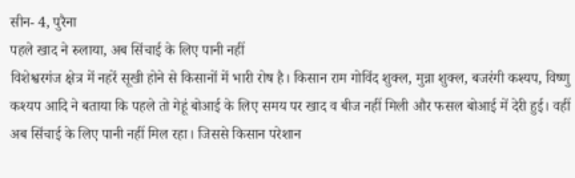सीन- 4, पुरैना
पहले खाद ने रुलाया, अब सिंचाई के लिए पानी नहीं
विशेश्वरगंज क्षेत्र में नहरें सूखी होने से किसानों में भारी रोष है। किसान राम गोविंद शुक्ल, मुन्ना शुक्ल, बजरंगी कश्यप, विष्णु कश्यप आदि ने बताया कि पहले तो गेहूं बोआई के लिए समय पर खाद व बीज नहीं मिली और फसल बोआई में देरी हुई। वहीं अब सिंचाई के लिए पानी नहीं मिल रहा। जिससे किसान परेशान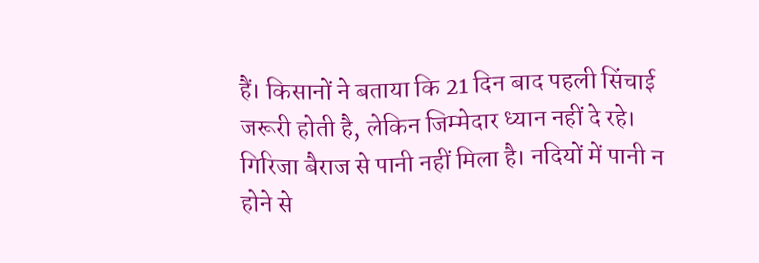हैं। किसानों ने बताया कि 21 दिन बाद पहली सिंचाई जरूरी होती है, लेकिन जिम्मेदार ध्यान नहीं दे रहे।
गिरिजा बैराज से पानी नहीं मिला है। नदियों में पानी न होने से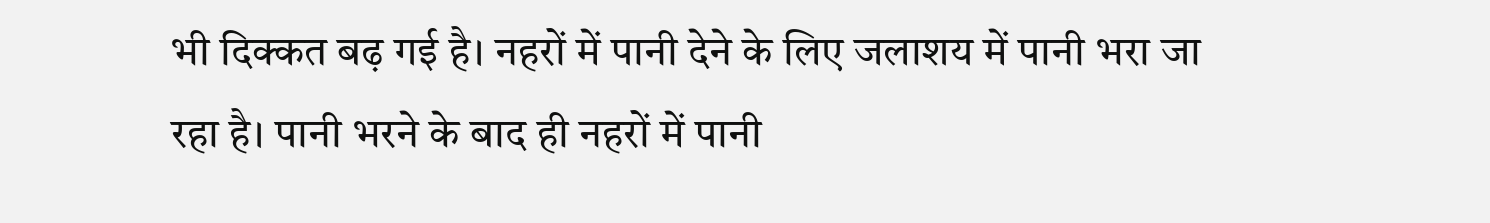भी दिक्कत बढ़ गई है। नहरों में पानी देने के लिए जलाशय में पानी भरा जा रहा है। पानी भरने के बाद ही नहरों में पानी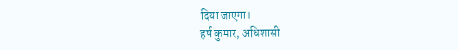दिया जाएगा।
हर्ष कुमार, अधिशासी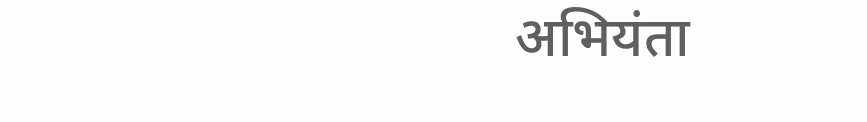अभियंता